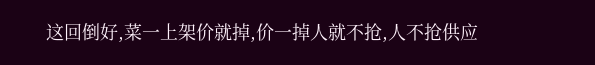这回倒好,菜一上架价就掉,价一掉人就不抢,人不抢供应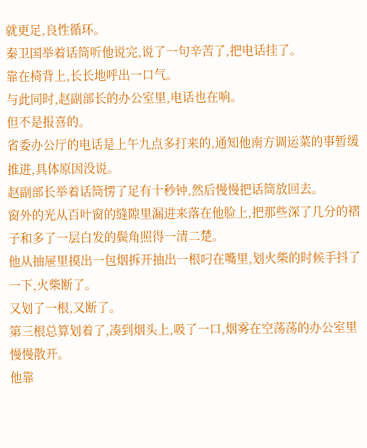就更足,良性循环。
秦卫国举着话筒听他说完,说了一句辛苦了,把电话挂了。
靠在椅背上,长长地呼出一口气。
与此同时,赵副部长的办公室里,电话也在响。
但不是报喜的。
省委办公厅的电话是上午九点多打来的,通知他南方调运菜的事暂缓推进,具体原因没说。
赵副部长举着话筒愣了足有十秒钟,然后慢慢把话筒放回去。
窗外的光从百叶窗的缝隙里漏进来落在他脸上,把那些深了几分的褶子和多了一层白发的鬓角照得一清二楚。
他从抽屉里摸出一包烟拆开抽出一根叼在嘴里,划火柴的时候手抖了一下,火柴断了。
又划了一根,又断了。
第三根总算划着了,凑到烟头上,吸了一口,烟雾在空荡荡的办公室里慢慢散开。
他靠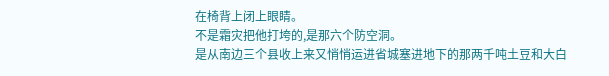在椅背上闭上眼睛。
不是霜灾把他打垮的,是那六个防空洞。
是从南边三个县收上来又悄悄运进省城塞进地下的那两千吨土豆和大白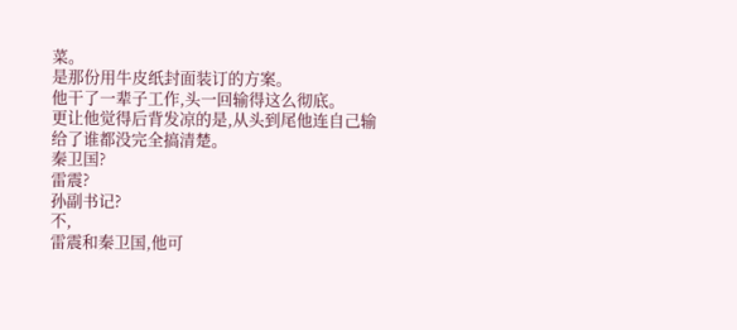菜。
是那份用牛皮纸封面装订的方案。
他干了一辈子工作,头一回输得这么彻底。
更让他觉得后背发凉的是,从头到尾他连自己输给了谁都没完全搞清楚。
秦卫国?
雷震?
孙副书记?
不,
雷震和秦卫国,他可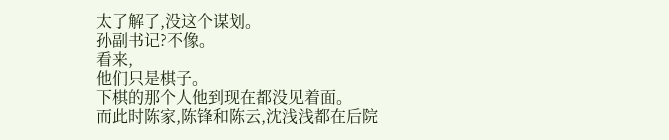太了解了,没这个谋划。
孙副书记?不像。
看来,
他们只是棋子。
下棋的那个人他到现在都没见着面。
而此时陈家,陈锋和陈云,沈浅浅都在后院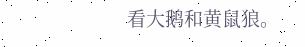看大鹅和黄鼠狼。